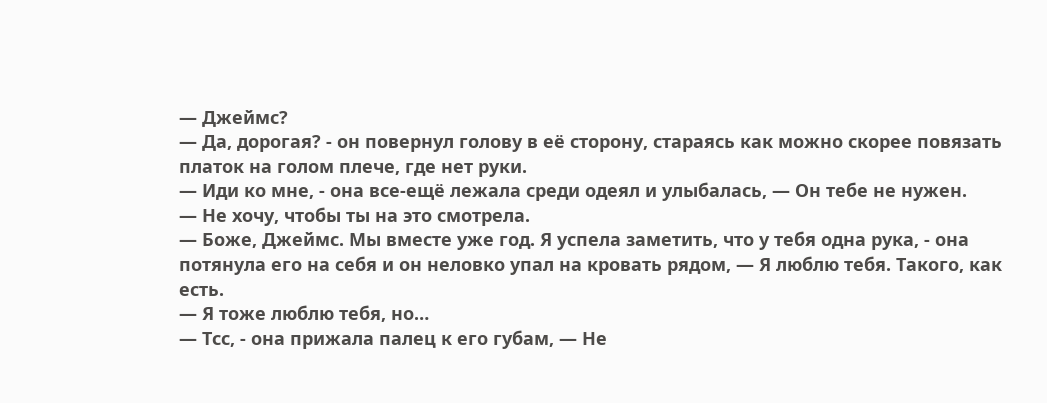— Джеймс?
— Да, дорогая? - он повернул голову в её сторону, стараясь как можно скорее повязать платок на голом плече, где нет руки.
— Иди ко мне, - она все-ещё лежала среди одеял и улыбалась, — Он тебе не нужен.
— Не хочу, чтобы ты на это смотрела.
— Боже, Джеймс. Мы вместе уже год. Я успела заметить, что у тебя одна рука, - она потянула его на себя и он неловко упал на кровать рядом, — Я люблю тебя. Такого, как есть.
— Я тоже люблю тебя, но…
— Тсс, - она прижала палец к его губам, — Не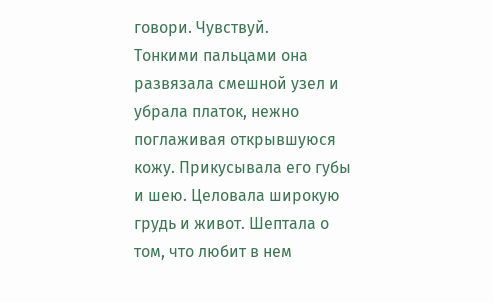говори. Чувствуй.
Тонкими пальцами она развязала смешной узел и убрала платок, нежно поглаживая открывшуюся кожу. Прикусывала его губы и шею. Целовала широкую грудь и живот. Шептала о том, что любит в нем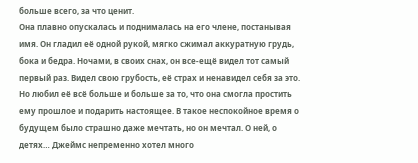больше всего, за что ценит.
Она плавно опускалась и поднималась на его члене, постанывая имя. Он гладил её одной рукой, мягко сжимал аккуратную грудь, бока и бедра. Ночами, в своих снах, он все-ещё видел тот самый первый раз. Видел свою грубость, её страх и ненавидел себя за это. Но любил её всё больше и больше за то, что она смогла простить ему прошлое и подарить настоящее. В такое неспокойное время о будущем было страшно даже мечтать, но он мечтал. О ней, о детях… Джеймс непременно хотел много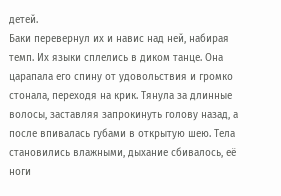детей.
Баки перевернул их и навис над ней, набирая темп. Их языки сплелись в диком танце. Она царапала его спину от удовольствия и громко стонала, переходя на крик. Тянула за длинные волосы, заставляя запрокинуть голову назад, а после впивалась губами в открытую шею. Тела становились влажными, дыхание сбивалось, её ноги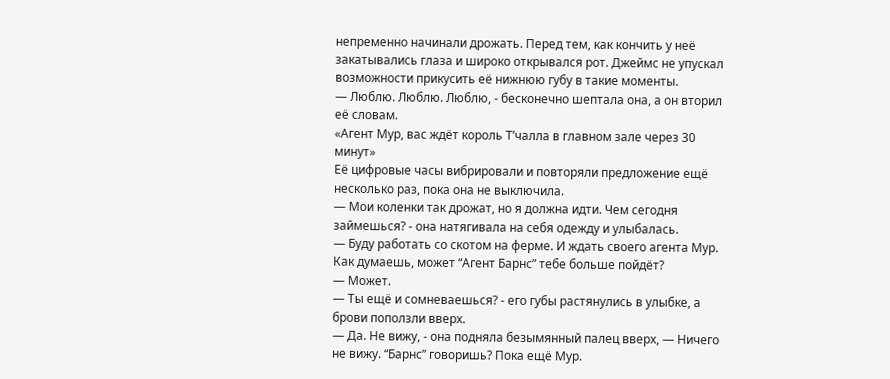непременно начинали дрожать. Перед тем, как кончить у неё закатывались глаза и широко открывался рот. Джеймс не упускал возможности прикусить её нижнюю губу в такие моменты.
— Люблю. Люблю. Люблю, - бесконечно шептала она, а он вторил её словам.
«Агент Мур, вас ждёт король Т’чалла в главном зале через 30 минут»
Её цифровые часы вибрировали и повторяли предложение ещё несколько раз, пока она не выключила.
— Мои коленки так дрожат, но я должна идти. Чем сегодня займешься? - она натягивала на себя одежду и улыбалась.
— Буду работать со скотом на ферме. И ждать своего агента Мур. Как думаешь, может “Агент Барнс” тебе больше пойдёт?
— Может.
— Ты ещё и сомневаешься? - его губы растянулись в улыбке, а брови поползли вверх.
— Да. Не вижу, - она подняла безымянный палец вверх, — Ничего не вижу. “Барнс” говоришь? Пока ещё Мур.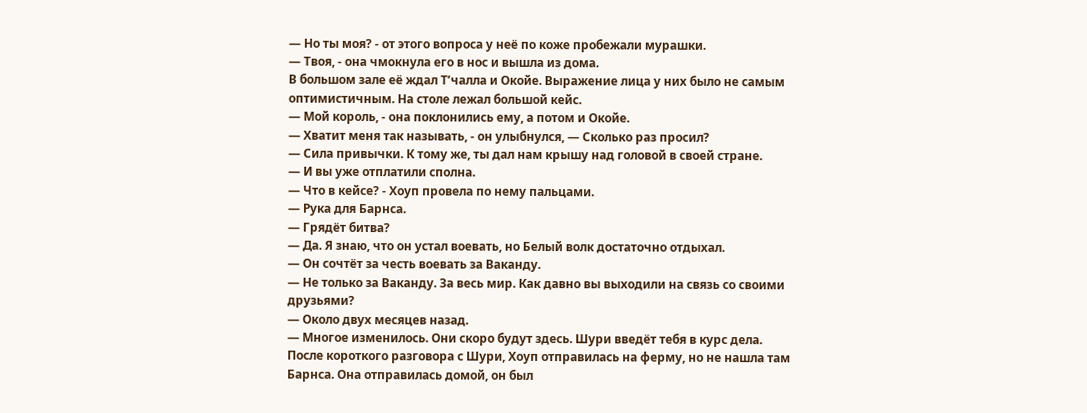— Но ты моя? - от этого вопроса у неё по коже пробежали мурашки.
— Твоя, - она чмокнула его в нос и вышла из дома.
В большом зале её ждал Т’чалла и Окойе. Выражение лица у них было не самым оптимистичным. На столе лежал большой кейс.
— Мой король, - она поклонились ему, а потом и Окойе.
— Хватит меня так называть, - он улыбнулся, — Сколько раз просил?
— Сила привычки. К тому же, ты дал нам крышу над головой в своей стране.
— И вы уже отплатили сполна.
— Что в кейсе? - Хоуп провела по нему пальцами.
— Рука для Барнса.
— Грядёт битва?
— Да. Я знаю, что он устал воевать, но Белый волк достаточно отдыхал.
— Он сочтёт за честь воевать за Ваканду.
— Не только за Ваканду. За весь мир. Как давно вы выходили на связь со своими друзьями?
— Около двух месяцев назад.
— Многое изменилось. Они скоро будут здесь. Шури введёт тебя в курс дела.
После короткого разговора с Шури, Хоуп отправилась на ферму, но не нашла там Барнса. Она отправилась домой, он был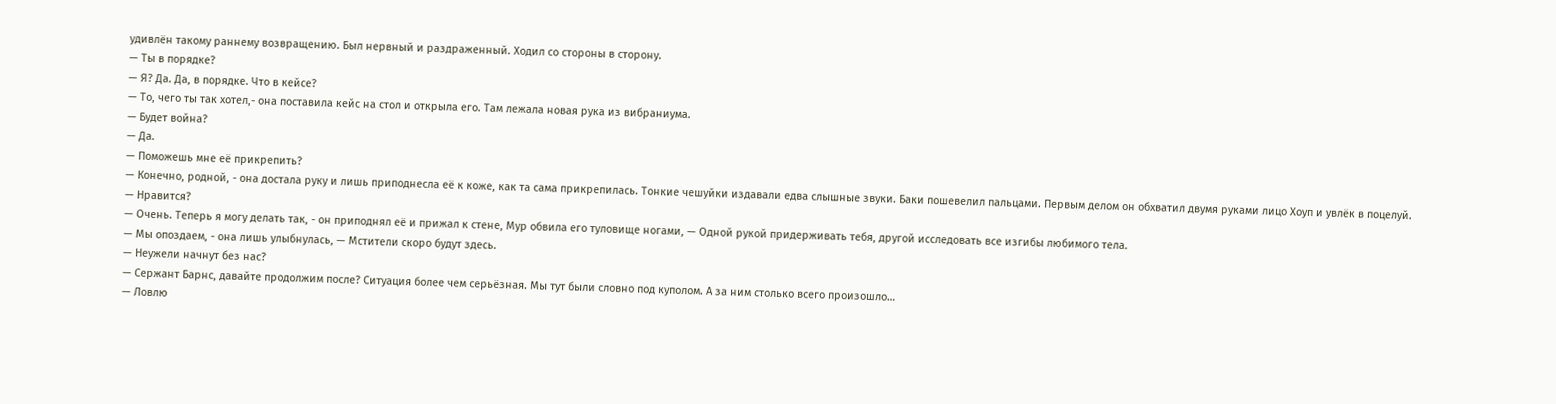удивлён такому раннему возвращению. Был нервный и раздраженный. Ходил со стороны в сторону.
— Ты в порядке?
— Я? Да. Да, в порядке. Что в кейсе?
— То, чего ты так хотел,- она поставила кейс на стол и открыла его. Там лежала новая рука из вибраниума.
— Будет война?
— Да.
— Поможешь мне её прикрепить?
— Конечно, родной, - она достала руку и лишь приподнесла её к коже, как та сама прикрепилась. Тонкие чешуйки издавали едва слышные звуки. Баки пошевелил пальцами. Первым делом он обхватил двумя руками лицо Хоуп и увлёк в поцелуй.
— Нравится?
— Очень. Теперь я могу делать так, - он приподнял её и прижал к стене, Мур обвила его туловище ногами, — Одной рукой придерживать тебя, другой исследовать все изгибы любимого тела.
— Мы опоздаем, - она лишь улыбнулась, — Мстители скоро будут здесь.
— Неужели начнут без нас?
— Сержант Барнс, давайте продолжим после? Ситуация более чем серьёзная. Мы тут были словно под куполом. А за ним столько всего произошло…
— Ловлю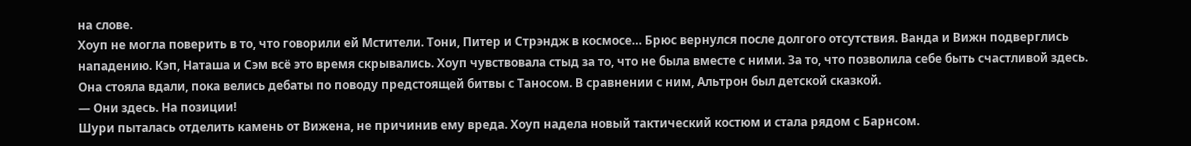на слове.
Хоуп не могла поверить в то, что говорили ей Мстители. Тони, Питер и Стрэндж в космосе… Брюс вернулся после долгого отсутствия. Ванда и Вижн подверглись нападению. Кэп, Наташа и Сэм всё это время скрывались. Хоуп чувствовала стыд за то, что не была вместе с ними. За то, что позволила себе быть счастливой здесь. Она стояла вдали, пока велись дебаты по поводу предстоящей битвы с Таносом. В сравнении с ним, Альтрон был детской сказкой.
— Они здесь. На позиции!
Шури пыталась отделить камень от Вижена, не причинив ему вреда. Хоуп надела новый тактический костюм и стала рядом с Барнсом.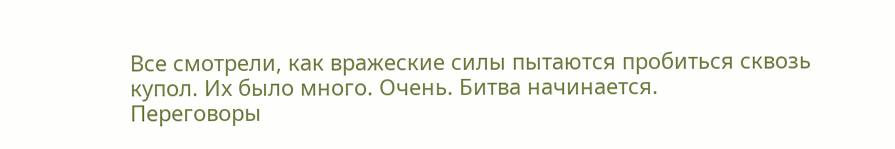Все смотрели, как вражеские силы пытаются пробиться сквозь купол. Их было много. Очень. Битва начинается.
Переговоры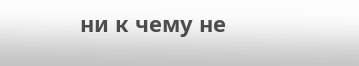ни к чему не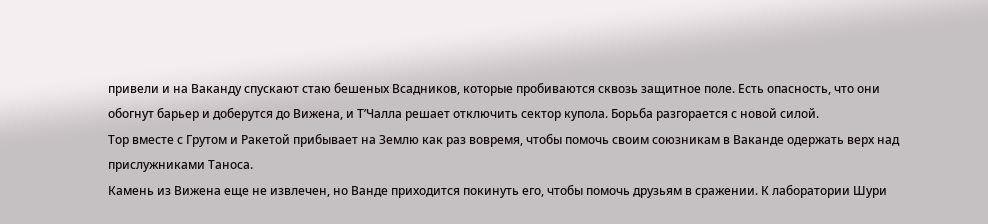привели и на Ваканду спускают стаю бешеных Всадников, которые пробиваются сквозь защитное поле. Есть опасность, что они обогнут барьер и доберутся до Вижена, и Т’Чалла решает отключить сектор купола. Борьба разгорается с новой силой.
Тор вместе с Грутом и Ракетой прибывает на Землю как раз вовремя, чтобы помочь своим союзникам в Ваканде одержать верх над прислужниками Таноса.
Камень из Вижена еще не извлечен, но Ванде приходится покинуть его, чтобы помочь друзьям в сражении. К лаборатории Шури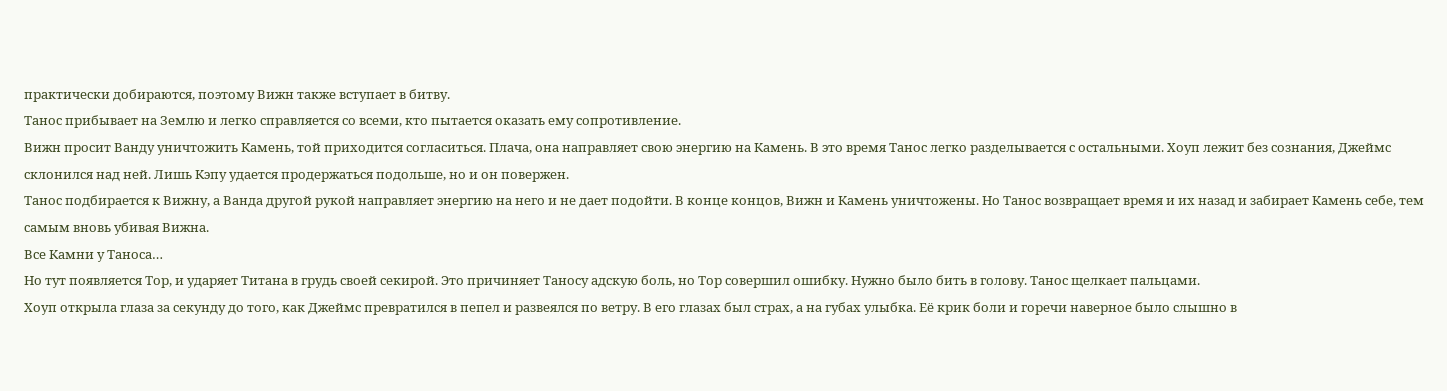практически добираются, поэтому Вижн также вступает в битву.
Танос прибывает на Землю и легко справляется со всеми, кто пытается оказать ему сопротивление.
Вижн просит Ванду уничтожить Камень, той приходится согласиться. Плача, она направляет свою энергию на Камень. В это время Танос легко разделывается с остальными. Хоуп лежит без сознания, Джеймс склонился над ней. Лишь Кэпу удается продержаться подольше, но и он повержен.
Танос подбирается к Вижну, а Ванда другой рукой направляет энергию на него и не дает подойти. В конце концов, Вижн и Камень уничтожены. Но Танос возвращает время и их назад и забирает Камень себе, тем самым вновь убивая Вижна.
Все Камни у Таноса…
Но тут появляется Тор, и ударяет Титана в грудь своей секирой. Это причиняет Таносу адскую боль, но Тор совершил ошибку. Нужно было бить в голову. Танос щелкает пальцами.
Хоуп открыла глаза за секунду до того, как Джеймс превратился в пепел и развеялся по ветру. В его глазах был страх, а на губах улыбка. Её крик боли и горечи наверное было слышно в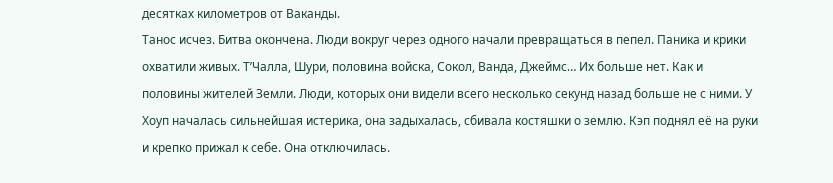десятках километров от Ваканды.
Танос исчез. Битва окончена. Люди вокруг через одного начали превращаться в пепел. Паника и крики охватили живых. Т’Чалла, Шури, половина войска, Сокол, Ванда, Джеймс… Их больше нет. Как и половины жителей Земли. Люди, которых они видели всего несколько секунд назад больше не с ними. У Хоуп началась сильнейшая истерика, она задыхалась, сбивала костяшки о землю. Кэп поднял её на руки и крепко прижал к себе. Она отключилась.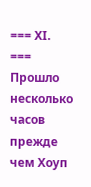=== XI. ===
Прошло несколько часов прежде чем Хоуп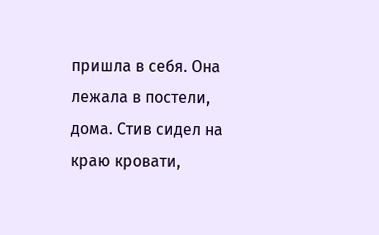пришла в себя. Она лежала в постели, дома. Стив сидел на краю кровати,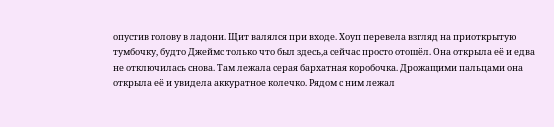опустив голову в ладони. Щит валялся при входе. Хоуп перевела взгляд на приоткрытую тумбочку, будто Джеймс только что был здесь,а сейчас просто отошёл. Она открыла её и едва не отключилась снова. Там лежала серая бархатная коробочка. Дрожащими пальцами она открыла её и увидела аккуратное колечко. Рядом с ним лежал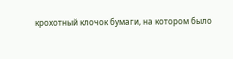крохотный клочок бумаги, на котором было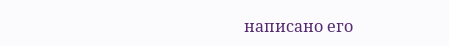написано его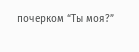почерком “Ты моя?”